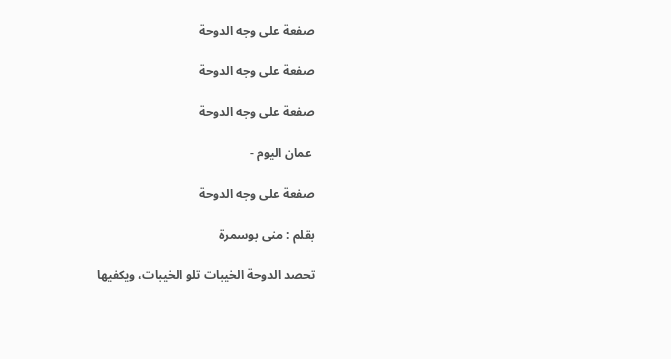صفعة على وجه الدوحة

صفعة على وجه الدوحة

صفعة على وجه الدوحة

 عمان اليوم -

صفعة على وجه الدوحة

بقلم : منى بوسمرة

تحصد الدوحة الخيبات تلو الخيبات، ويكفيها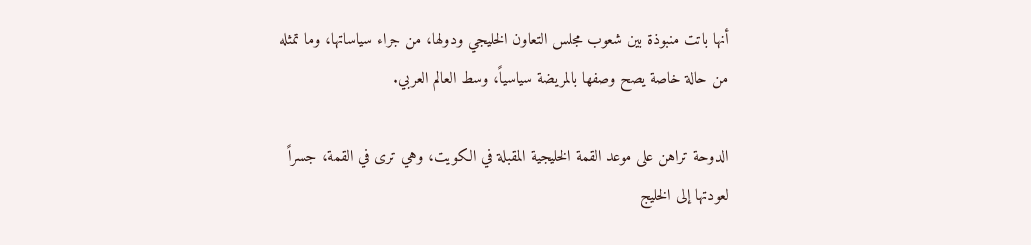أنها باتت منبوذة بين شعوب مجلس التعاون الخليجي ودولها، من جراء سياساتها، وما تمثله من حالة خاصة يصح وصفها بالمريضة سياسياً، وسط العالم العربي.

الدوحة تراهن على موعد القمة الخليجية المقبلة في الكويت، وهي ترى في القمة، جسراً لعودتها إلى الخليج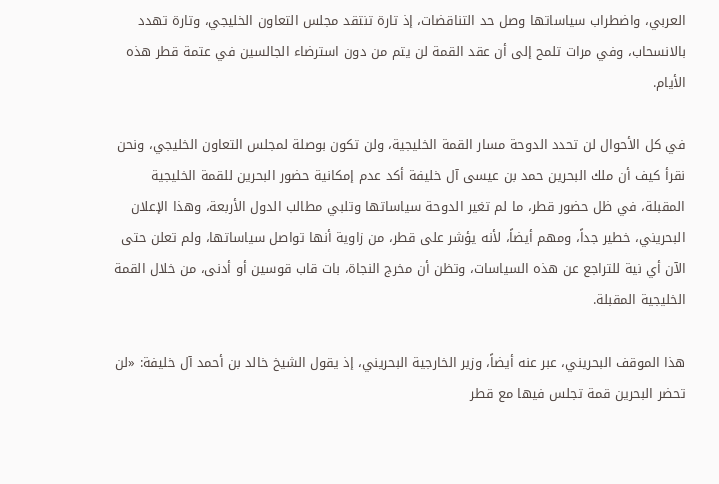العربي، واضطراب سياساتها وصل حد التناقضات، إذ تارة تنتقد مجلس التعاون الخليجي، وتارة تهدد بالانسحاب، وفي مرات تلمح إلى أن عقد القمة لن يتم من دون استرضاء الجالسين في عتمة قطر هذه الأيام.

في كل الأحوال لن تحدد الدوحة مسار القمة الخليجية، ولن تكون بوصلة لمجلس التعاون الخليجي، ونحن نقرأ كيف أن ملك البحرين حمد بن عيسى آل خليفة أكد عدم إمكانية حضور البحرين للقمة الخليجية المقبلة، في ظل حضور قطر، ما لم تغير الدوحة سياساتها وتلبي مطالب الدول الأربعة، وهذا الإعلان البحريني، خطير جداً، ومهم أيضاً، لأنه يؤشر على قطر، من زاوية أنها تواصل سياساتها، ولم تعلن حتى الآن أي نية للتراجع عن هذه السياسات، وتظن أن مخرج النجاة، بات قاب قوسين أو أدنى، من خلال القمة الخليجية المقبلة.

هذا الموقف البحريني، عبر عنه أيضاً، وزير الخارجية البحريني، إذ يقول الشيخ خالد بن أحمد آل خليفة: «لن تحضر البحرين قمة تجلس فيها مع قطر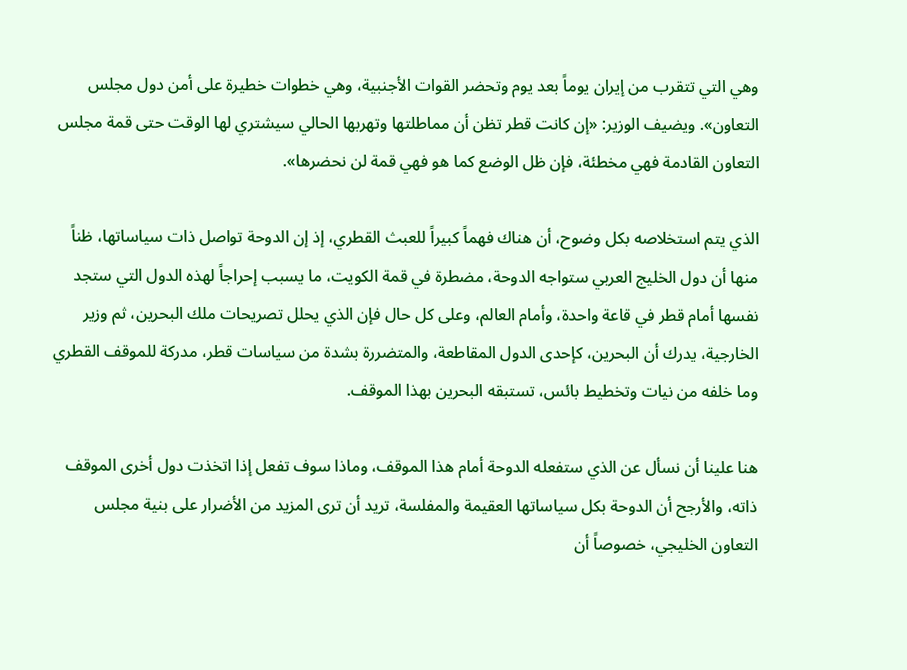وهي التي تتقرب من إيران يوماً بعد يوم وتحضر القوات الأجنبية، وهي خطوات خطيرة على أمن دول مجلس التعاون». ويضيف الوزير: «إن كانت قطر تظن أن مماطلتها وتهربها الحالي سيشتري لها الوقت حتى قمة مجلس التعاون القادمة فهي مخطئة، فإن ظل الوضع كما هو فهي قمة لن نحضرها».

الذي يتم استخلاصه بكل وضوح، أن هناك فهماً كبيراً للعبث القطري، إذ إن الدوحة تواصل ذات سياساتها، ظناً منها أن دول الخليج العربي ستواجه الدوحة، مضطرة في قمة الكويت، ما يسبب إحراجاً لهذه الدول التي ستجد نفسها أمام قطر في قاعة واحدة، وأمام العالم، وعلى كل حال فإن الذي يحلل تصريحات ملك البحرين، ثم وزير الخارجية، يدرك أن البحرين، كإحدى الدول المقاطعة، والمتضررة بشدة من سياسات قطر، مدركة للموقف القطري وما خلفه من نيات وتخطيط بائس، تستبقه البحرين بهذا الموقف.

هنا علينا أن نسأل عن الذي ستفعله الدوحة أمام هذا الموقف، وماذا سوف تفعل إذا اتخذت دول أخرى الموقف ذاته، والأرجح أن الدوحة بكل سياساتها العقيمة والمفلسة، تريد أن ترى المزيد من الأضرار على بنية مجلس التعاون الخليجي، خصوصاً أن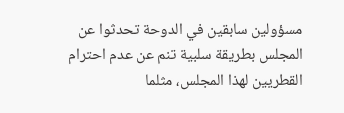مسؤولين سابقين في الدوحة تحدثوا عن المجلس بطريقة سلبية تنم عن عدم احترام القطريين لهذا المجلس، مثلما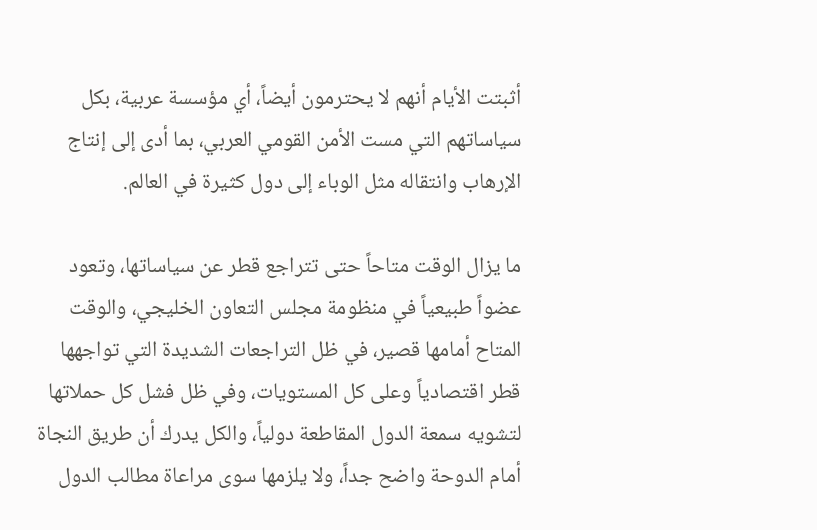أثبتت الأيام أنهم لا يحترمون أيضاً، أي مؤسسة عربية، بكل سياساتهم التي مست الأمن القومي العربي، بما أدى إلى إنتاج الإرهاب وانتقاله مثل الوباء إلى دول كثيرة في العالم.

ما يزال الوقت متاحاً حتى تتراجع قطر عن سياساتها، وتعود عضواً طبيعياً في منظومة مجلس التعاون الخليجي، والوقت المتاح أمامها قصير، في ظل التراجعات الشديدة التي تواجهها قطر اقتصادياً وعلى كل المستويات، وفي ظل فشل كل حملاتها لتشويه سمعة الدول المقاطعة دولياً، والكل يدرك أن طريق النجاة أمام الدوحة واضح جداً، ولا يلزمها سوى مراعاة مطالب الدول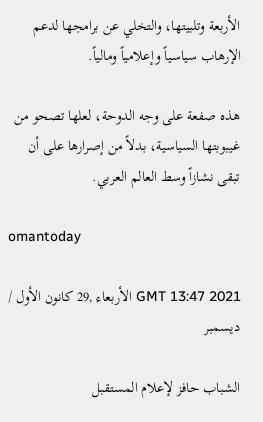الأربعة وتلبيتها، والتخلي عن برامجها لدعم الإرهاب سياسياً وإعلامياً ومالياً.

هذه صفعة على وجه الدوحة، لعلها تصحو من غيبوبتها السياسية، بدلاً من إصرارها على أن تبقى نشازاً وسط العالم العربي.

omantoday

GMT 13:47 2021 الأربعاء ,29 كانون الأول / ديسمبر

الشباب حافز لإعلام المستقبل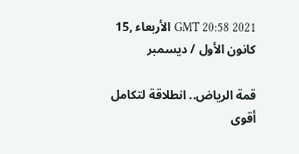GMT 20:58 2021 الأربعاء ,15 كانون الأول / ديسمبر

قمة الرياض.. انطلاقة لتكامل أقوى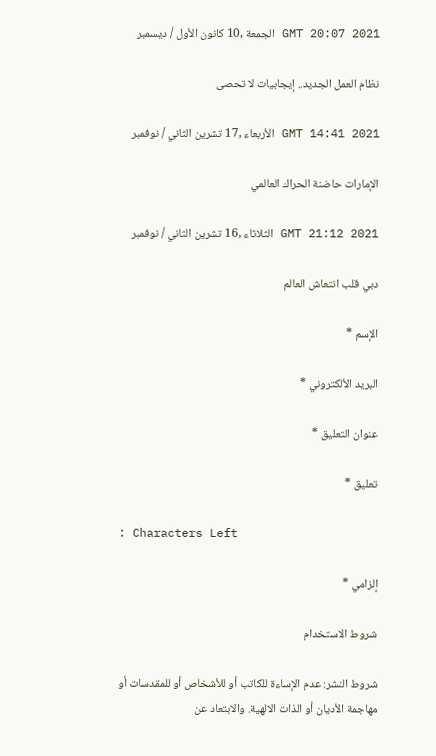GMT 20:07 2021 الجمعة ,10 كانون الأول / ديسمبر

نظام العمل الجديد.. إيجابيات لا تحصى

GMT 14:41 2021 الأربعاء ,17 تشرين الثاني / نوفمبر

الإمارات حاضنة الحراك العالمي

GMT 21:12 2021 الثلاثاء ,16 تشرين الثاني / نوفمبر

دبي قلب انتعاش العالم

الإسم *

البريد الألكتروني *

عنوان التعليق *

تعليق *

: Characters Left

إلزامي *

شروط الاستخدام

شروط النشر: عدم الإساءة للكاتب أو للأشخاص أو للمقدسات أو مهاجمة الأديان أو الذات الالهية. والابتعاد عن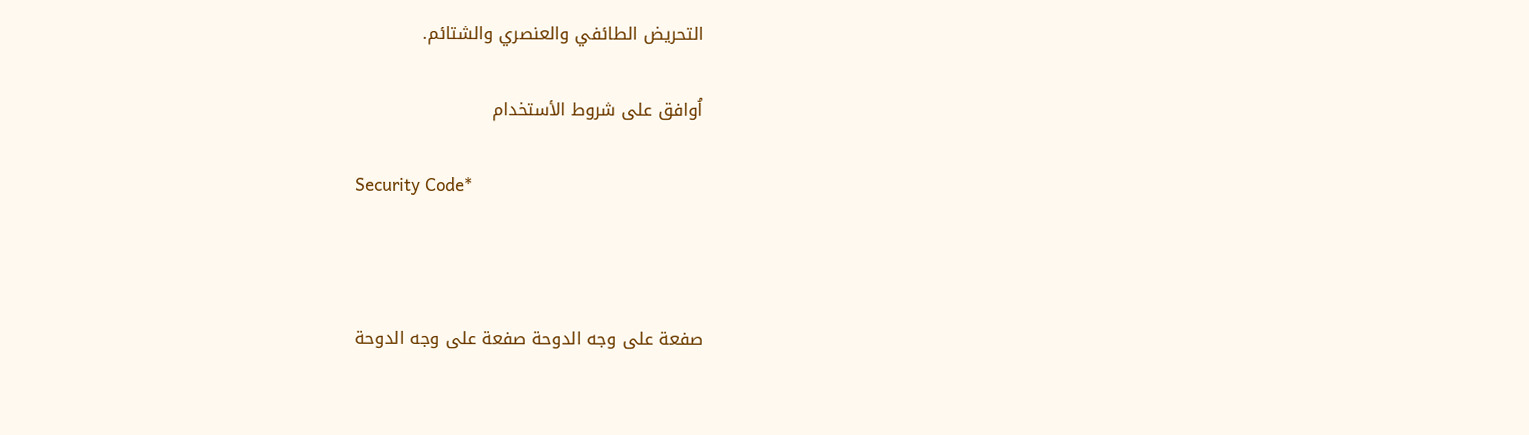التحريض الطائفي والعنصري والشتائم.

اُوافق على شروط الأستخدام

Security Code*



صفعة على وجه الدوحة صفعة على وجه الدوحة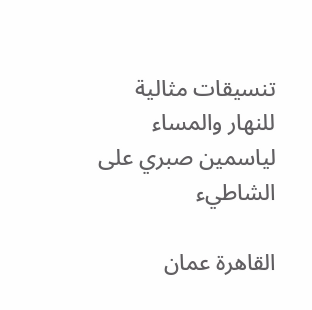تنسيقات مثالية للنهار والمساء لياسمين صبري على الشاطيء

القاهرة عمان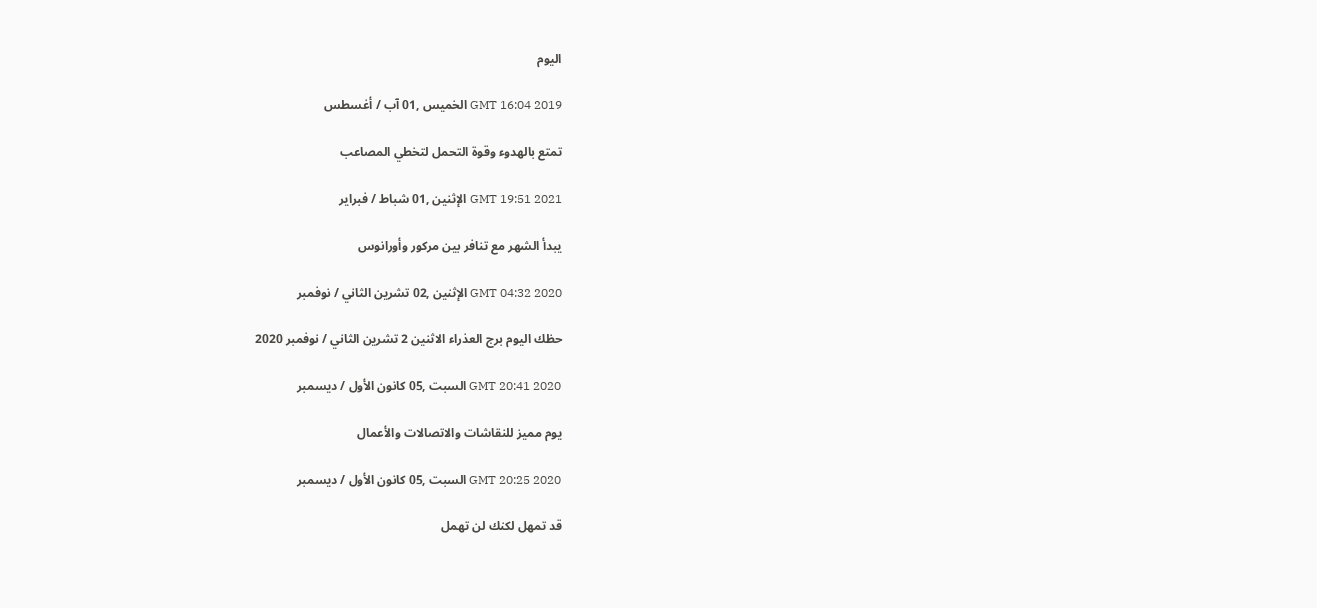اليوم

GMT 16:04 2019 الخميس ,01 آب / أغسطس

تمتع بالهدوء وقوة التحمل لتخطي المصاعب

GMT 19:51 2021 الإثنين ,01 شباط / فبراير

يبدأ الشهر مع تنافر بين مركور وأورانوس

GMT 04:32 2020 الإثنين ,02 تشرين الثاني / نوفمبر

حظك اليوم برج العذراء الاثنين 2 تشرين الثاني / نوفمبر 2020

GMT 20:41 2020 السبت ,05 كانون الأول / ديسمبر

يوم مميز للنقاشات والاتصالات والأعمال

GMT 20:25 2020 السبت ,05 كانون الأول / ديسمبر

قد تمهل لكنك لن تهمل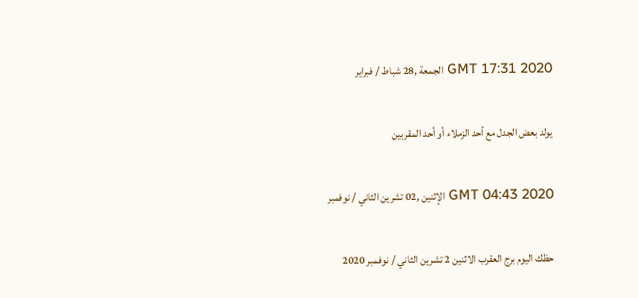GMT 17:31 2020 الجمعة ,28 شباط / فبراير

يولد بعض الجدل مع أحد الزملاء أو أحد المقربين

GMT 04:43 2020 الإثنين ,02 تشرين الثاني / نوفمبر

حظك اليوم برج العقرب الاثنين 2 تشرين الثاني / نوفمبر 2020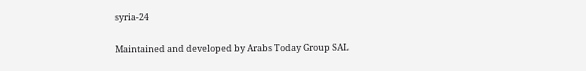syria-24

Maintained and developed by Arabs Today Group SAL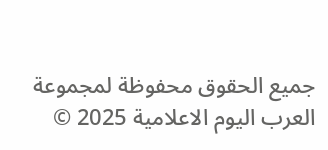جميع الحقوق محفوظة لمجموعة العرب اليوم الاعلامية 2025 ©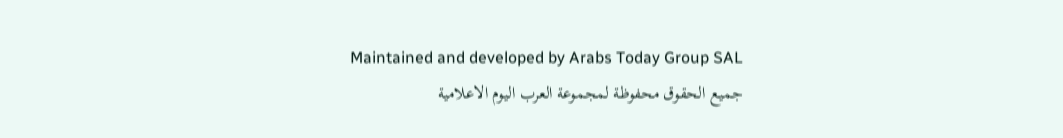Maintained and developed by Arabs Today Group SAL
جميع الحقوق محفوظة لمجموعة العرب اليوم الاعلامية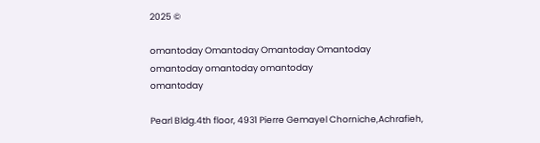2025 ©

omantoday Omantoday Omantoday Omantoday
omantoday omantoday omantoday
omantoday

Pearl Bldg.4th floor, 4931 Pierre Gemayel Chorniche,Achrafieh,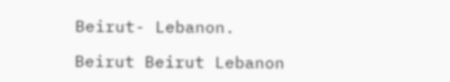Beirut- Lebanon.

Beirut Beirut Lebanon